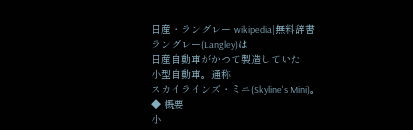日産・ラングレー wikipedia|無料辞書
ラングレー(Langley)は
日産自動車がかつて製造していた
小型自動車。通称
スカイラインズ・ミニ(Skyline's Mini)。
◆ 概要
小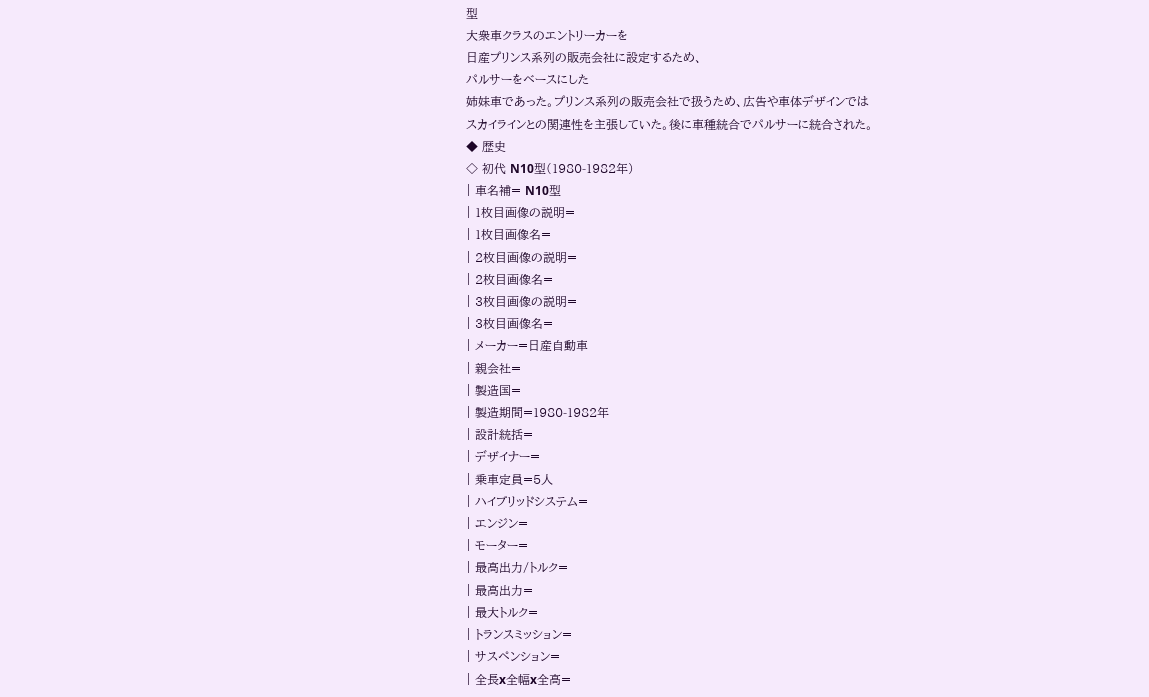型
大衆車クラスのエントリーカーを
日産プリンス系列の販売会社に設定するため、
パルサーをベースにした
姉妹車であった。プリンス系列の販売会社で扱うため、広告や車体デザインでは
スカイラインとの関連性を主張していた。後に車種統合でパルサーに統合された。
◆ 歴史
◇ 初代 N10型(1980-1982年)
| 車名補= N10型
| 1枚目画像の説明=
| 1枚目画像名=
| 2枚目画像の説明=
| 2枚目画像名=
| 3枚目画像の説明=
| 3枚目画像名=
| メーカー=日産自動車
| 親会社=
| 製造国=
| 製造期間=1980-1982年
| 設計統括=
| デザイナー=
| 乗車定員=5人
| ハイブリッドシステム=
| エンジン=
| モーター=
| 最高出力/トルク=
| 最高出力=
| 最大トルク=
| トランスミッション=
| サスペンション=
| 全長x全幅x全高=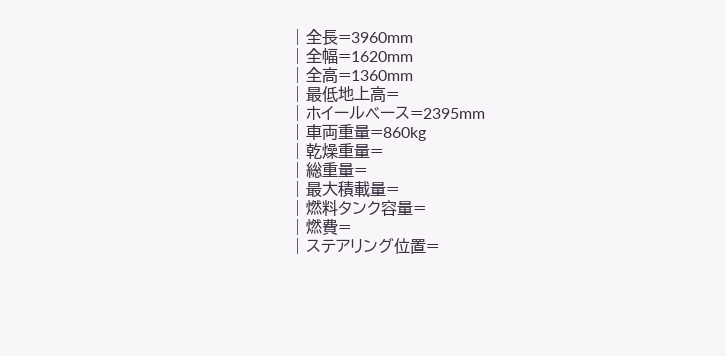| 全長=3960mm
| 全幅=1620mm
| 全高=1360mm
| 最低地上高=
| ホイールベース=2395mm
| 車両重量=860kg
| 乾燥重量=
| 総重量=
| 最大積載量=
| 燃料タンク容量=
| 燃費=
| ステアリング位置=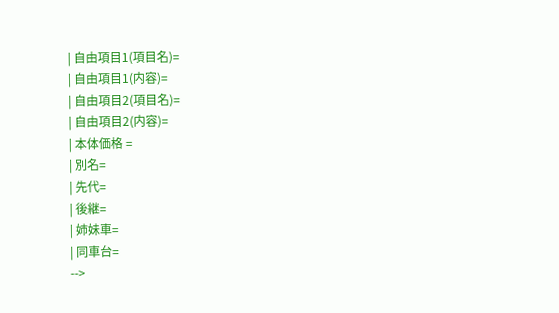| 自由項目1(項目名)=
| 自由項目1(内容)=
| 自由項目2(項目名)=
| 自由項目2(内容)=
| 本体価格 =
| 別名=
| 先代=
| 後継=
| 姉妹車=
| 同車台=
-->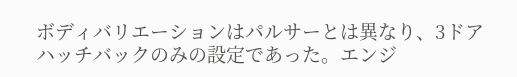ボディバリエーションはパルサーとは異なり、3ドア
ハッチバックのみの設定であった。エンジ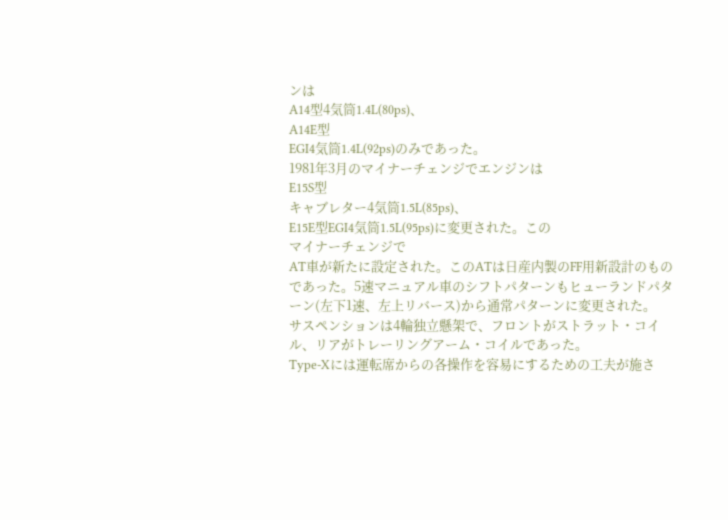ンは
A14型4気筒1.4L(80ps)、
A14E型
EGI4気筒1.4L(92ps)のみであった。
1981年3月のマイナーチェンジでエンジンは
E15S型
キャブレター4気筒1.5L(85ps)、
E15E型EGI4気筒1.5L(95ps)に変更された。この
マイナーチェンジで
AT車が新たに設定された。このATは日産内製のFF用新設計のものであった。5速マニュアル車のシフトパターンもヒューランドパターン(左下1速、左上リバース)から通常パターンに変更された。
サスペンションは4輪独立懸架で、フロントがストラット・コイル、リアがトレーリングアーム・コイルであった。
Type-Xには運転席からの各操作を容易にするための工夫が施さ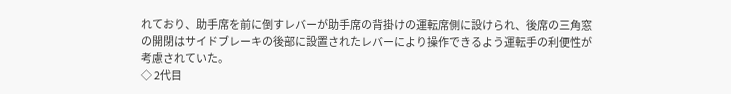れており、助手席を前に倒すレバーが助手席の背掛けの運転席側に設けられ、後席の三角窓の開閉はサイドブレーキの後部に設置されたレバーにより操作できるよう運転手の利便性が考慮されていた。
◇ 2代目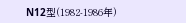N12型(1982-1986年)